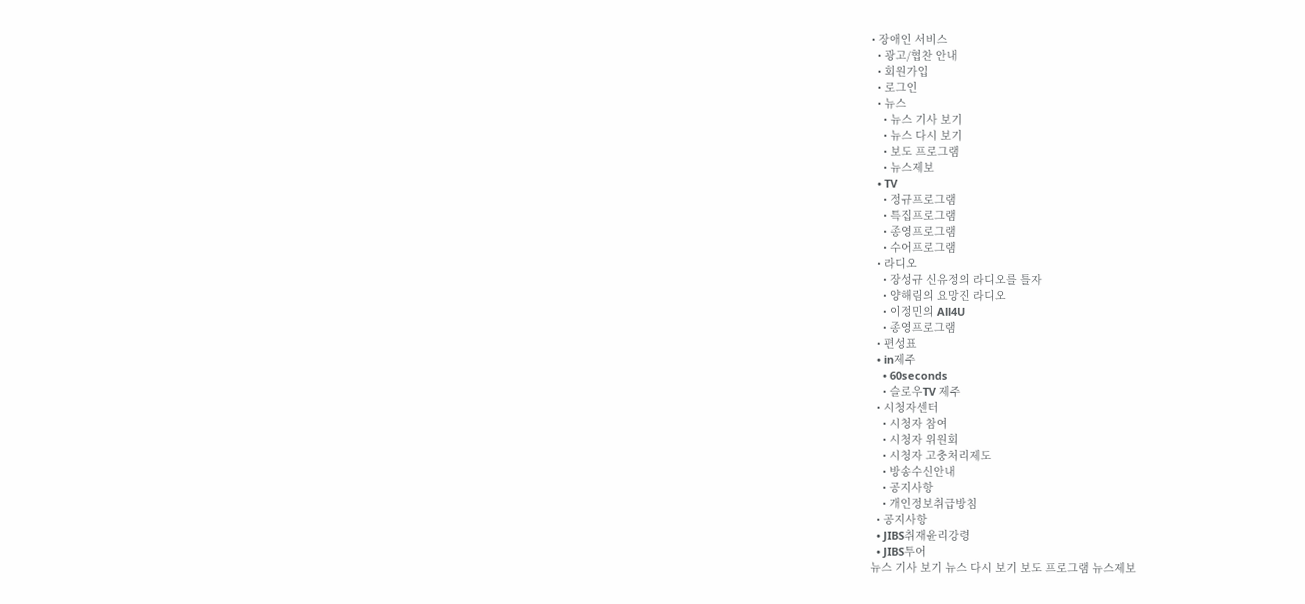• 장애인 서비스
  • 광고/협찬 안내
  • 회원가입
  • 로그인
  • 뉴스
    • 뉴스 기사 보기
    • 뉴스 다시 보기
    • 보도 프로그램
    • 뉴스제보
  • TV
    • 정규프로그램
    • 특집프로그램
    • 종영프로그램
    • 수어프로그램
  • 라디오
    • 장성규 신유정의 라디오를 틀자
    • 양해림의 요망진 라디오
    • 이정민의 All4U
    • 종영프로그램
  • 편성표
  • in제주
    • 60seconds
    • 슬로우TV 제주
  • 시청자센터
    • 시청자 참여
    • 시청자 위원회
    • 시청자 고충처리제도
    • 방송수신안내
    • 공지사항
    • 개인정보취급방침
  • 공지사항
  • JIBS취재윤리강령
  • JIBS투어
뉴스 기사 보기 뉴스 다시 보기 보도 프로그램 뉴스제보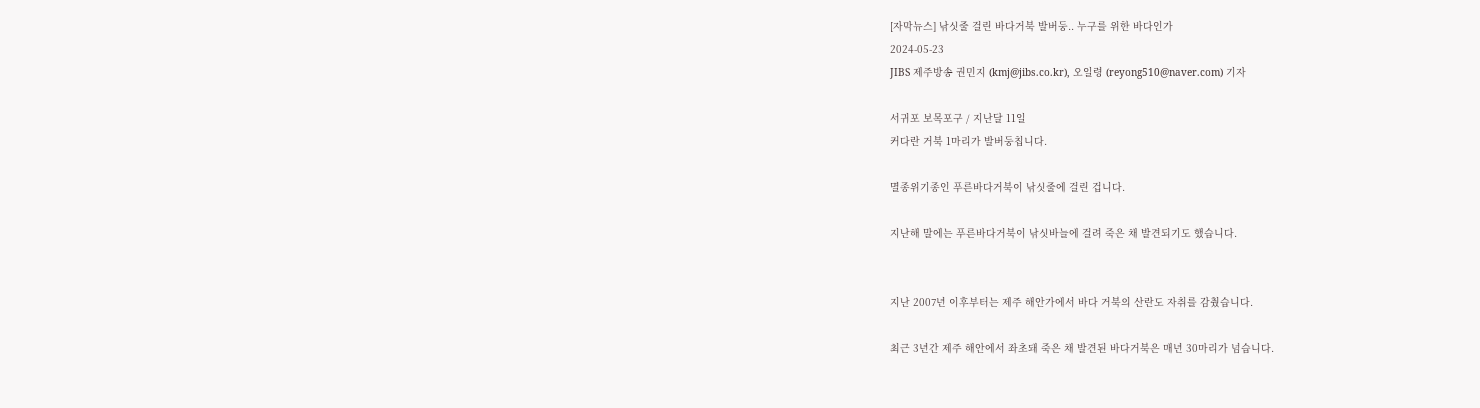[자막뉴스] 낚싯줄 걸린 바다거북 발버둥.. 누구를 위한 바다인가
2024-05-23
JIBS 제주방송 권민지 (kmj@jibs.co.kr), 오일령 (reyong510@naver.com) 기자

서귀포 보목포구 / 지난달 11일
커다란 거북 1마리가 발버둥칩니다.

멸종위기종인 푸른바다거북이 낚싯줄에 걸린 겁니다.

지난해 말에는 푸른바다거북이 낚싯바늘에 걸려 죽은 채 발견되기도 했습니다.


지난 2007년 이후부터는 제주 해안가에서 바다 거북의 산란도 자취를 감췄습니다.

최근 3년간 제주 해안에서 좌초돼 죽은 채 발견된 바다거북은 매년 30마리가 넘습니다.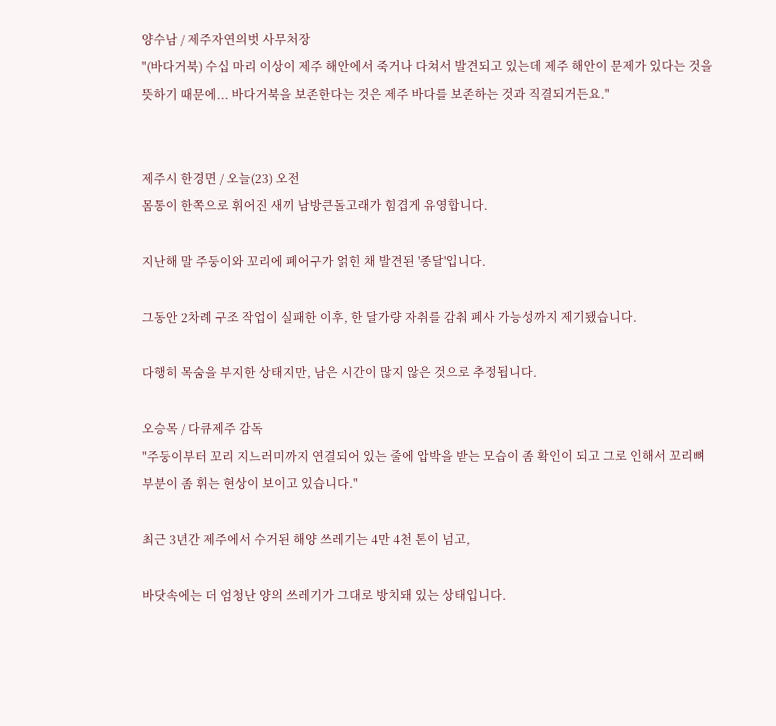양수남 / 제주자연의벗 사무처장
"(바다거북) 수십 마리 이상이 제주 해안에서 죽거나 다쳐서 발견되고 있는데 제주 해안이 문제가 있다는 것을 뜻하기 때문에... 바다거북을 보존한다는 것은 제주 바다를 보존하는 것과 직결되거든요."


제주시 한경면 / 오늘(23) 오전
몸통이 한쪽으로 휘어진 새끼 남방큰돌고래가 힘겹게 유영합니다.

지난해 말 주둥이와 꼬리에 폐어구가 얽힌 채 발견된 '종달'입니다.

그동안 2차례 구조 작업이 실패한 이후, 한 달가량 자취를 감춰 폐사 가능성까지 제기됐습니다.

다행히 목숨을 부지한 상태지만, 남은 시간이 많지 않은 것으로 추정됩니다.

오승목 / 다큐제주 감독
"주둥이부터 꼬리 지느러미까지 연결되어 있는 줄에 압박을 받는 모습이 좀 확인이 되고 그로 인해서 꼬리뼈 부분이 좀 휘는 현상이 보이고 있습니다."

최근 3년간 제주에서 수거된 해양 쓰레기는 4만 4천 톤이 넘고,

바닷속에는 더 엄청난 양의 쓰레기가 그대로 방치돼 있는 상태입니다.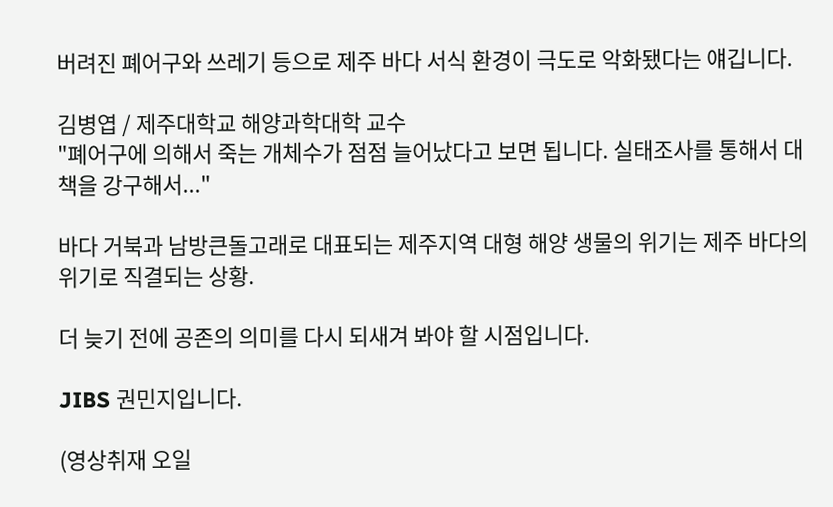버려진 폐어구와 쓰레기 등으로 제주 바다 서식 환경이 극도로 악화됐다는 얘깁니다.

김병엽 / 제주대학교 해양과학대학 교수
"폐어구에 의해서 죽는 개체수가 점점 늘어났다고 보면 됩니다. 실태조사를 통해서 대책을 강구해서..."

바다 거북과 남방큰돌고래로 대표되는 제주지역 대형 해양 생물의 위기는 제주 바다의 위기로 직결되는 상황.

더 늦기 전에 공존의 의미를 다시 되새겨 봐야 할 시점입니다.

JIBS 권민지입니다.

(영상취재 오일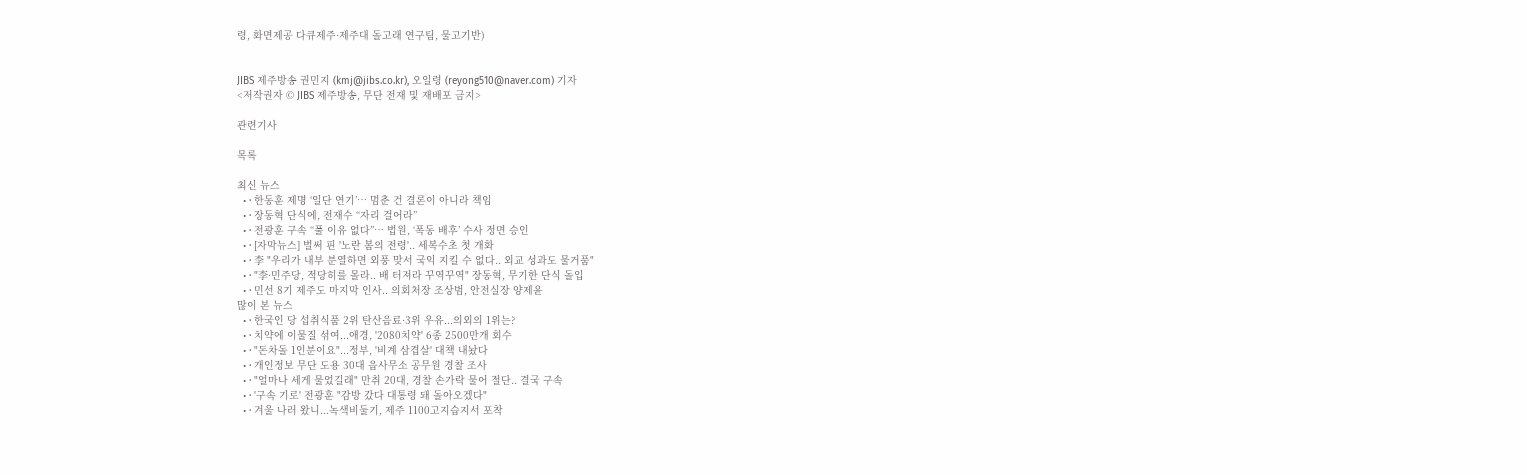령, 화면제공 다큐제주·제주대 돌고래 연구팀, 물고기반)


JIBS 제주방송 권민지 (kmj@jibs.co.kr), 오일령 (reyong510@naver.com) 기자
<저작권자 © JIBS 제주방송, 무단 전재 및 재배포 금지>

관련기사

목록

최신 뉴스
  • ∙ 한동훈 제명 ‘일단 연기’… 멈춘 건 결론이 아니라 책임
  • ∙ 장동혁 단식에, 전재수 “자리 걸어라”
  • ∙ 전광훈 구속 “풀 이유 없다”… 법원, ‘폭동 배후’ 수사 정면 승인
  • ∙ [자막뉴스] 벌써 핀 '노란 봄의 전령'.. 세복수초 첫 개화
  • ∙ 李 "우리가 내부 분열하면 외풍 맞서 국익 지킬 수 없다.. 외교 성과도 물거품"
  • ∙ "李·민주당, 적당히를 몰라.. 배 터져라 꾸역꾸역" 장동혁, 무기한 단식 돌입
  • ∙ 민선 8기 제주도 마지막 인사.. 의회처장 조상범, 안전실장 양제윤
많이 본 뉴스
  • ∙ 한국인 당 섭취식품 2위 탄산음료·3위 우유...의외의 1위는?
  • ∙ 치약에 이물질 섞여...애경, '2080치약' 6종 2500만개 회수
  • ∙ "돈차돌 1인분이요"...정부, '비계 삼겹살' 대책 내놨다
  • ∙ 개인정보 무단 도용 30대 읍사무소 공무원 경찰 조사
  • ∙ "얼마나 세게 물었길래" 만취 20대, 경찰 손가락 물어 절단.. 결국 구속
  • ∙ '구속 기로' 전광훈 "감방 갔다 대통령 돼 돌아오겠다"
  • ∙ 겨울 나러 왔니...녹색비둘기, 제주 1100고지습지서 포착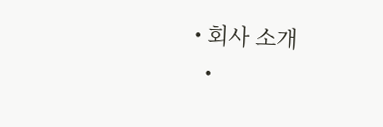• 회사 소개
  •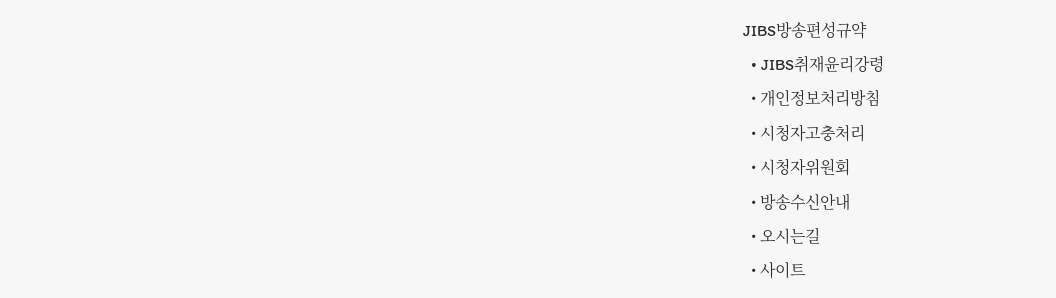JIBS방송편성규약
  • JIBS취재윤리강령
  • 개인정보처리방침
  • 시청자고충처리
  • 시청자위원회
  • 방송수신안내
  • 오시는길
  • 사이트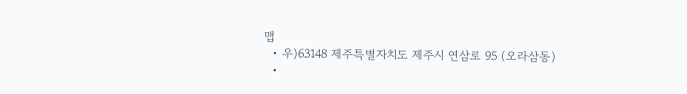맵
  • 우)63148 제주특별자치도 제주시 연삼로 95 (오라삼동)
  •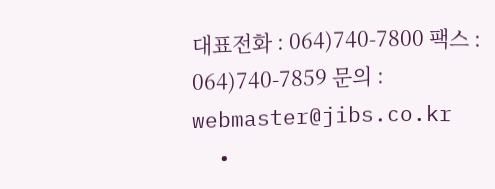대표전화 : 064)740-7800 팩스 : 064)740-7859 문의 : webmaster@jibs.co.kr
  •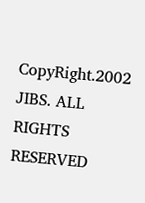CopyRight.2002 JIBS. ALL RIGHTS RESERVED